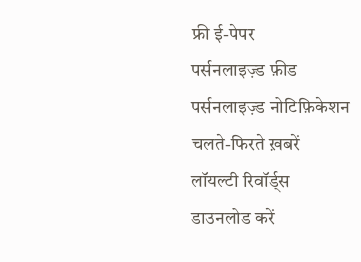फ्री ई-पेपर
पर्सनलाइज़्ड फ़ीड
पर्सनलाइज़्ड नोटिफ़िकेशन
चलते-फिरते ख़बरें
लॉयल्टी रिवॉर्ड्स
डाउनलोड करें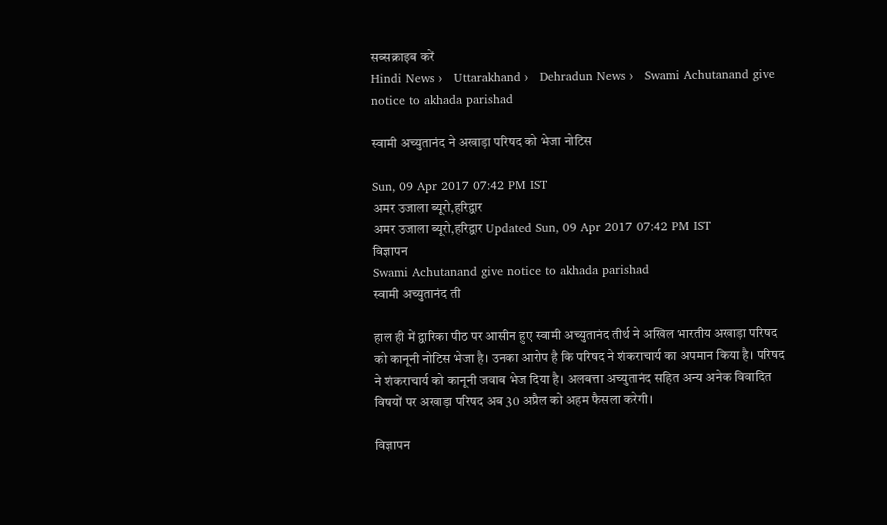सब्सक्राइब करें
Hindi News ›   Uttarakhand ›   Dehradun News ›   Swami Achutanand give notice to akhada parishad

स्वामी अच्युतानंद ने अखाड़ा परिषद को भेजा नोटिस

Sun, 09 Apr 2017 07:42 PM IST
अमर उजाला ब्यूरो,हरिद्वार
अमर उजाला ब्यूरो,हरिद्वार Updated Sun, 09 Apr 2017 07:42 PM IST
विज्ञापन
Swami Achutanand give notice to akhada parishad
स्वामी अच्युतानंद ती

हाल ही में द्वारिका पीठ पर आसीन हुए स्वामी अच्युतानंद तीर्थ ने अखिल भारतीय अखाड़ा परिषद को कानूनी नोटिस भेजा है। उनका आरोप है कि परिषद ने शंकराचार्य का अपमान किया है। परिषद ने शंकराचार्य को कानूनी जवाब भेज दिया है। अलबत्ता अच्युतानंद सहित अन्य अनेक विवादित विषयों पर अखाड़ा परिषद अब 30 अप्रैल को अहम फैसला करेगी।

विज्ञापन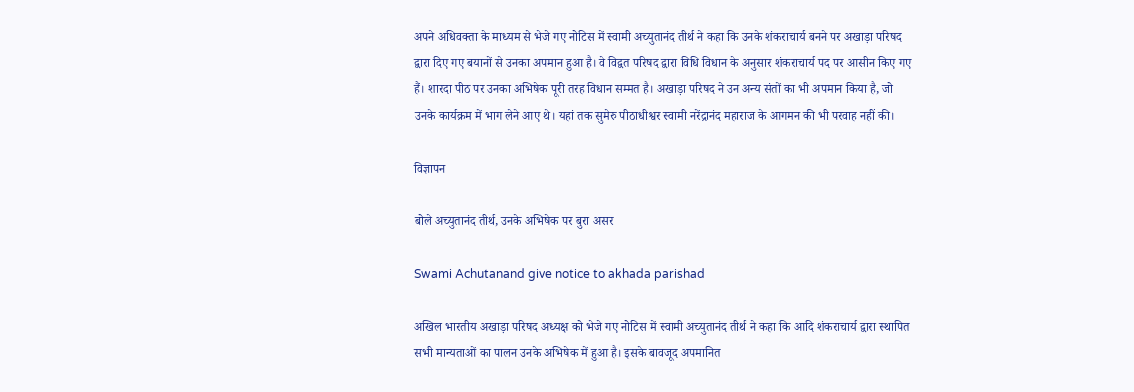अपने अधिवक्ता के माध्यम से भेजे गए नोटिस में स्वामी अच्युतानंद तीर्थ ने कहा कि उनके शंकराचार्य बनने पर अखाड़ा परिषद द्वारा दिए गए बयानों से उनका अपमान हुआ है। वे विद्वत परिषद द्वारा विधि विधान के अनुसार शंकराचार्य पद पर आसीन किए गए हैं। शारदा पीठ पर उनका अभिषेक पूरी तरह विधान सम्मत है। अखाड़ा परिषद ने उन अन्य संतों का भी अपमान किया है, जो उनके कार्यक्रम में भाग लेने आए थे। यहां तक सुमेरु पीठाधीश्वर स्वामी नरेंद्रानंद महाराज के आगमन की भी परवाह नहीं की।

विज्ञापन

बोले अच्युतानंद तीर्थ, उनके अभिषेक पर बुरा असर

Swami Achutanand give notice to akhada parishad

अखिल भारतीय अखाड़ा परिषद अध्यक्ष को भेजे गए नोटिस में स्वामी अच्युतानंद तीर्थ ने कहा कि आदि शंकराचार्य द्वारा स्थापित सभी मान्यताओं का पालन उनके अभिषेक में हुआ है। इसके बावजूद अपमानित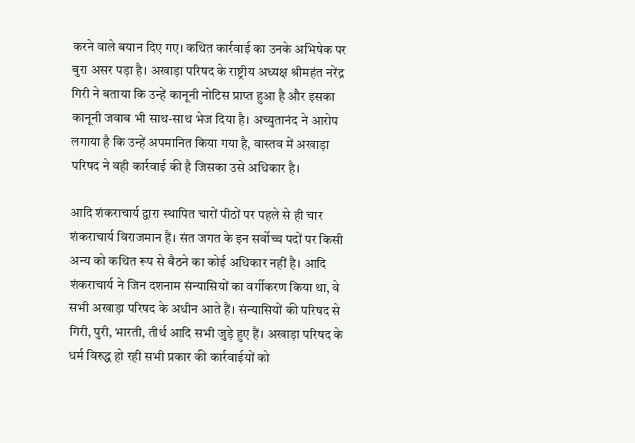करने वाले बयान दिए गए। कथित कार्रवाई का उनके अभिषेक पर बुरा असर पड़ा है। अखाड़ा परिषद के राष्ट्रीय अध्यक्ष श्रीमहंत नरेंद्र गिरी ने बताया कि उन्हें कानूनी नोटिस प्राप्त हुआ है और इसका कानूनी जवाब भी साथ-साथ भेज दिया है। अच्युतानंद ने आरोप लगाया है कि उन्हें अपमानित किया गया है, वास्तव में अखाड़ा परिषद ने वही कार्रवाई की है जिसका उसे अधिकार है।

आदि शंकराचार्य द्वारा स्थापित चारों पीठों पर पहले से ही चार शंकराचार्य विराजमान हैं। संत जगत के इन सर्वोच्च पदों पर किसी अन्य को कथित रूप से बैठने का कोई अधिकार नहीं है। आदि शंकराचार्य ने जिन दशनाम संन्यासियों का वर्गीकरण किया था, वे सभी अखाड़ा परिषद के अधीन आते हैं। संन्यासियों की परिषद से गिरी, पुरी, भारती, तीर्थ आदि सभी जुड़े हुए हैं। अखाड़ा परिषद के धर्म विरुद्ध हो रही सभी प्रकार की कार्रवाईयों को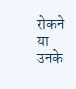रोकने या उनके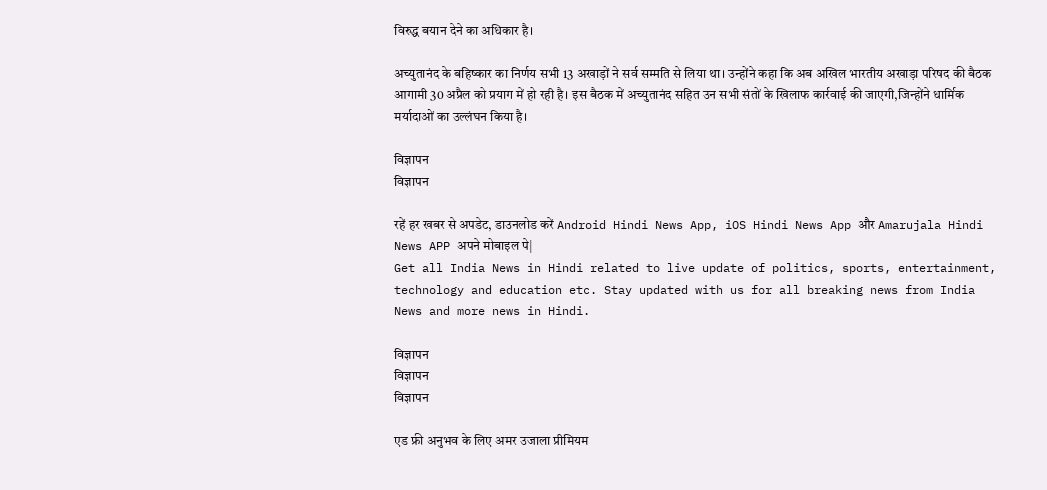विरुद्ध बयान देने का अधिकार है।

अच्युतानंद के बहिष्कार का निर्णय सभी 13 अखाड़ों ने सर्व सम्मति से लिया था। उन्होंने कहा कि अब अखिल भारतीय अखाड़ा परिषद की बैठक आगामी 30 अप्रैल को प्रयाग में हो रही है। इस बैठक में अच्युतानंद सहित उन सभी संतों के खिलाफ कार्रवाई की जाएगी,जिन्होंने धार्मिक मर्यादाओं का उल्लंघन किया है।

विज्ञापन
विज्ञापन

रहें हर खबर से अपडेट, डाउनलोड करें Android Hindi News App, iOS Hindi News App और Amarujala Hindi News APP अपने मोबाइल पे|
Get all India News in Hindi related to live update of politics, sports, entertainment, technology and education etc. Stay updated with us for all breaking news from India News and more news in Hindi.

विज्ञापन
विज्ञापन
विज्ञापन

एड फ्री अनुभव के लिए अमर उजाला प्रीमियम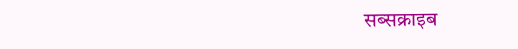सब्सक्राइब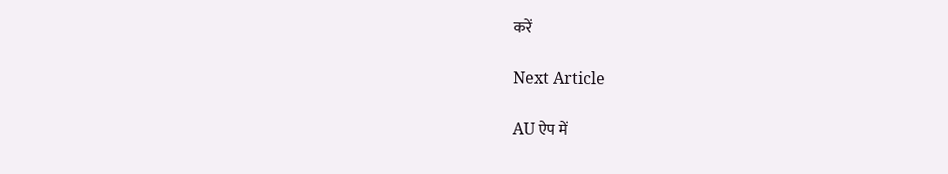करें

Next Article

AU ऐप में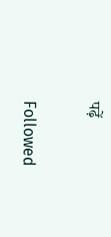पढ़ें

Followed